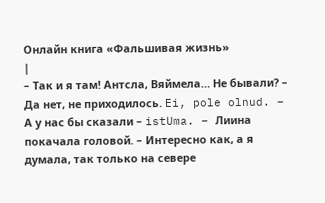Онлайн книга «Фальшивая жизнь»
|
– Так и я там! Антсла, Вяймела… Не бывали? – Да нет, не приходилось. Ei, pole olnud. – А у нас бы сказали – istUma. – Лиина покачала головой. – Интересно как, а я думала, так только на севере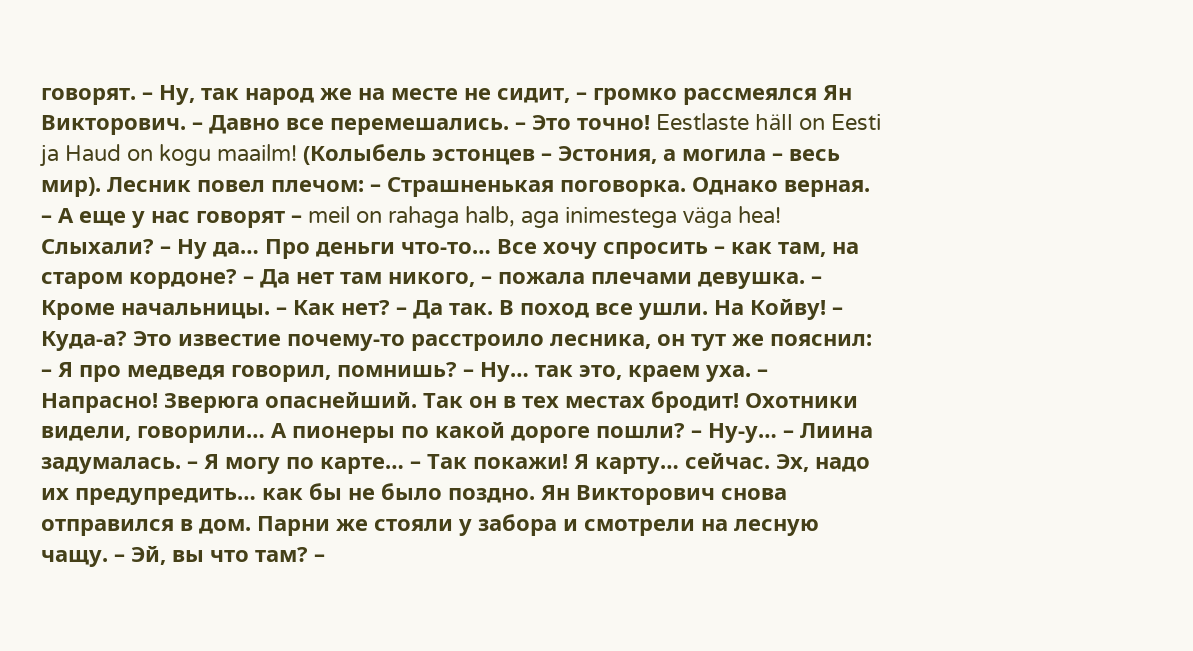говорят. – Ну, так народ же на месте не сидит, – громко рассмеялся Ян Викторович. – Давно все перемешались. – Это точно! Eestlaste häll on Eesti ja Haud on kogu maailm! (Колыбель эстонцев – Эстония, а могила – весь мир). Лесник повел плечом: – Страшненькая поговорка. Однако верная. – А еще у нас говорят – meil on rahaga halb, aga inimestega väga hea! Слыхали? – Ну да… Про деньги что-то… Все хочу спросить – как там, на старом кордоне? – Да нет там никого, – пожала плечами девушка. – Кроме начальницы. – Как нет? – Да так. В поход все ушли. На Койву! – Куда-а? Это известие почему-то расстроило лесника, он тут же пояснил: – Я про медведя говорил, помнишь? – Ну… так это, краем уха. – Напрасно! Зверюга опаснейший. Так он в тех местах бродит! Охотники видели, говорили… А пионеры по какой дороге пошли? – Ну-у… – Лиина задумалась. – Я могу по карте… – Так покажи! Я карту… сейчас. Эх, надо их предупредить… как бы не было поздно. Ян Викторович снова отправился в дом. Парни же стояли у забора и смотрели на лесную чащу. – Эй, вы что там? –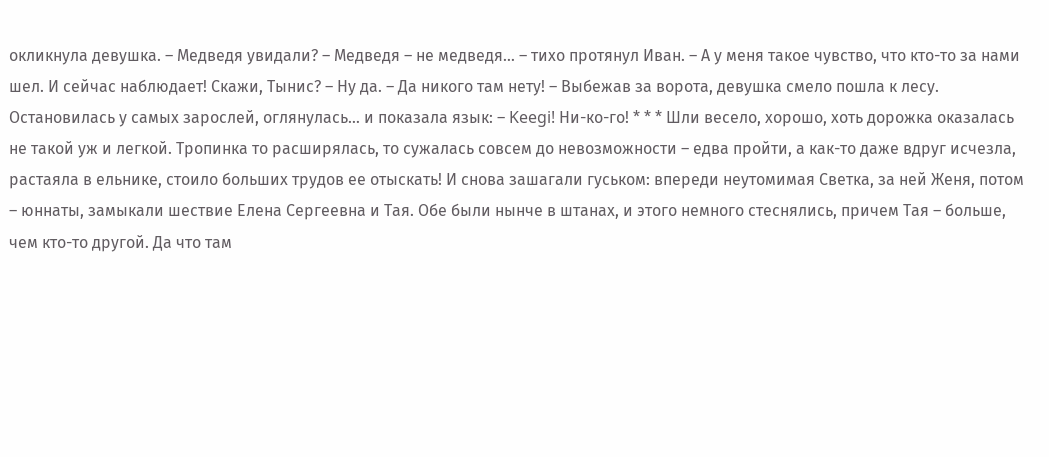окликнула девушка. – Медведя увидали? – Медведя – не медведя… – тихо протянул Иван. – А у меня такое чувство, что кто-то за нами шел. И сейчас наблюдает! Скажи, Тынис? – Ну да. – Да никого там нету! – Выбежав за ворота, девушка смело пошла к лесу. Остановилась у самых зарослей, оглянулась… и показала язык: – Keegi! Ни-ко-го! * * * Шли весело, хорошо, хоть дорожка оказалась не такой уж и легкой. Тропинка то расширялась, то сужалась совсем до невозможности – едва пройти, а как-то даже вдруг исчезла, растаяла в ельнике, стоило больших трудов ее отыскать! И снова зашагали гуськом: впереди неутомимая Светка, за ней Женя, потом – юннаты, замыкали шествие Елена Сергеевна и Тая. Обе были нынче в штанах, и этого немного стеснялись, причем Тая – больше, чем кто-то другой. Да что там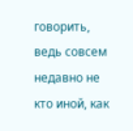говорить, ведь совсем недавно не кто иной, как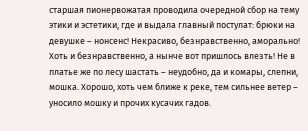старшая пионервожатая проводила очередной сбор на тему этики и эстетики, где и выдала главный постулат: брюки на девушке – нонсенс! Некрасиво, безнравственно, аморально! Хоть и безнравственно, а нынче вот пришлось влезть! Не в платье же по лесу шастать – неудобно, да и комары, слепни, мошка. Хорошо, хоть чем ближе к реке, тем сильнее ветер – уносило мошку и прочих кусачих гадов.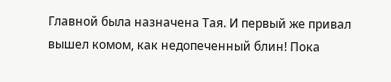Главной была назначена Тая. И первый же привал вышел комом, как недопеченный блин! Пока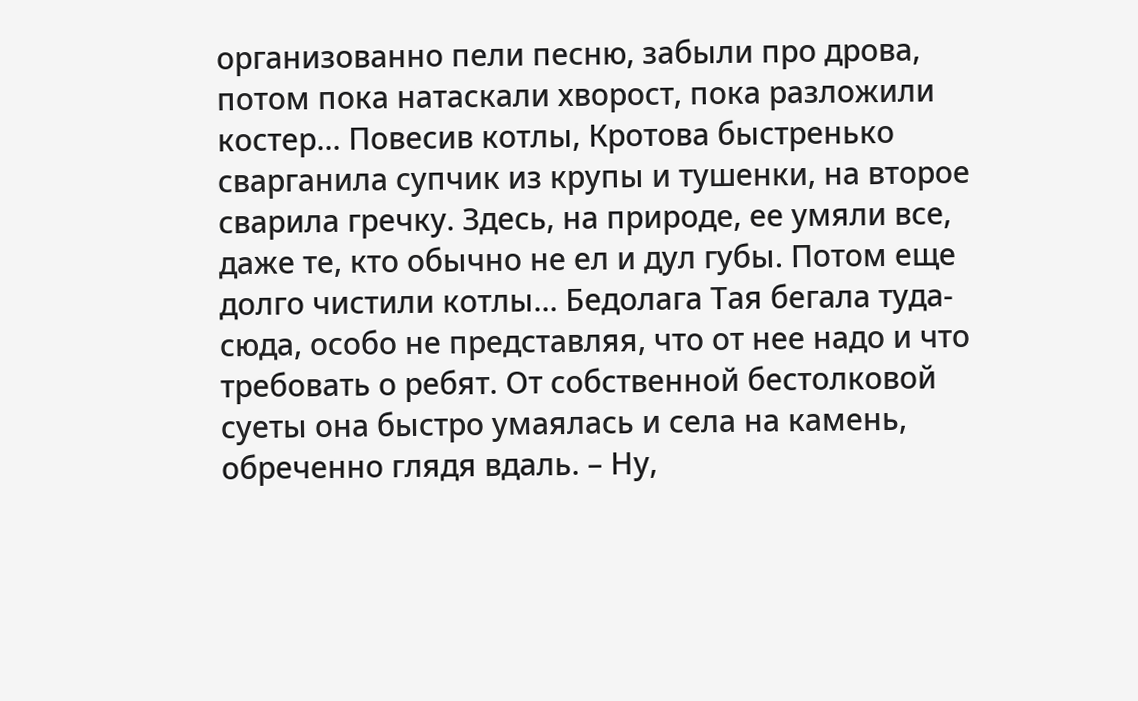организованно пели песню, забыли про дрова, потом пока натаскали хворост, пока разложили костер… Повесив котлы, Кротова быстренько сварганила супчик из крупы и тушенки, на второе сварила гречку. Здесь, на природе, ее умяли все, даже те, кто обычно не ел и дул губы. Потом еще долго чистили котлы… Бедолага Тая бегала туда-сюда, особо не представляя, что от нее надо и что требовать о ребят. От собственной бестолковой суеты она быстро умаялась и села на камень, обреченно глядя вдаль. – Ну,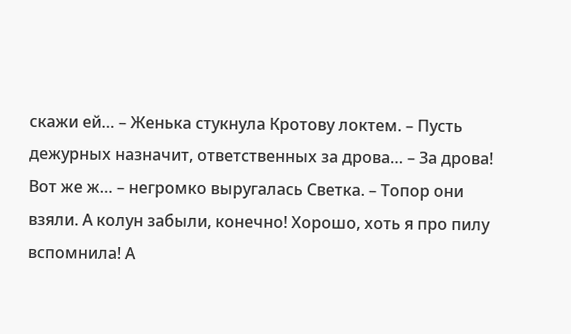скажи ей… – Женька стукнула Кротову локтем. – Пусть дежурных назначит, ответственных за дрова… – За дрова! Вот же ж… – негромко выругалась Светка. – Топор они взяли. А колун забыли, конечно! Хорошо, хоть я про пилу вспомнила! А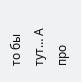то бы тут… А про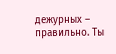дежурных – правильно. Ты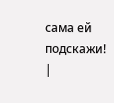сама ей подскажи! |